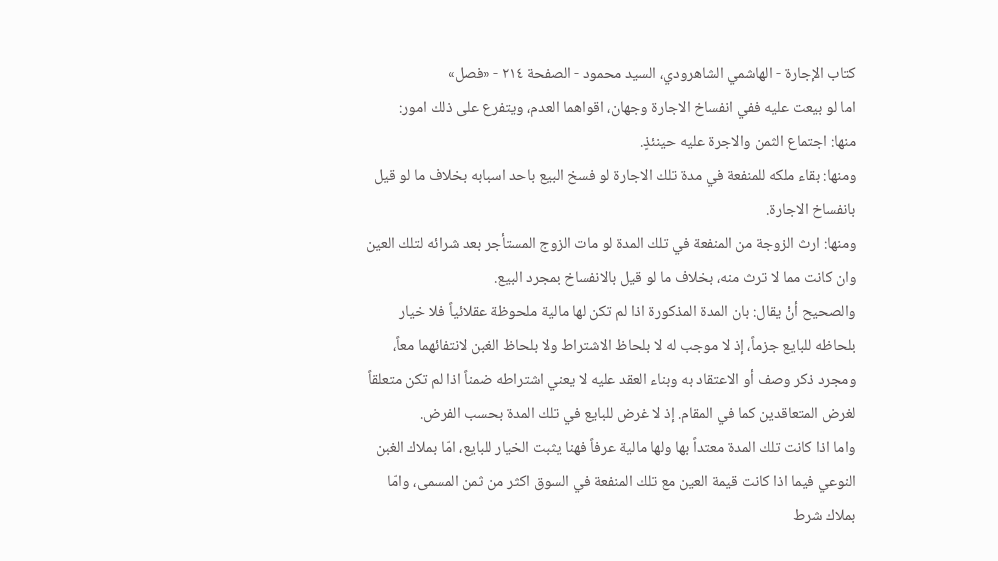كتاب الإجارة - الهاشمي الشاهرودي، السيد محمود - الصفحة ٢١٤ - «فصل»
اما لو بيعت عليه ففي انفساخ الاجارة وجهان، اقواهما العدم، ويتفرع على ذلك امور:
منها: اجتماع الثمن والاجرة عليه حينئذٍ.
ومنها: بقاء ملكه للمنفعة في مدة تلك الاجارة لو فسخ البيع باحد اسبابه بخلاف ما لو قيل بانفساخ الاجارة.
ومنها: ارث الزوجة من المنفعة في تلك المدة لو مات الزوج المستأجر بعد شرائه لتلك العين وان كانت مما لا ترث منه، بخلاف ما لو قيل بالانفساخ بمجرد البيع.
والصحيح أنْ يقال: بان المدة المذكورة اذا لم تكن لها مالية ملحوظة عقلائياً فلا خيار بلحاظه للبايع جزماً، إذ لا موجب له لا بلحاظ الاشتراط ولا بلحاظ الغبن لانتفائهما معاً، ومجرد ذكر وصف أو الاعتقاد به وبناء العقد عليه لا يعني اشتراطه ضمناً اذا لم تكن متعلقاً لغرض المتعاقدين كما في المقام. إذ لا غرض للبايع في تلك المدة بحسب الفرض.
واما اذا كانت تلك المدة معتداً بها ولها مالية عرفاً فهنا يثبت الخيار للبايع، امّا بملاك الغبن النوعي فيما اذا كانت قيمة العين مع تلك المنفعة في السوق اكثر من ثمن المسمى، وامّا بملاك شرط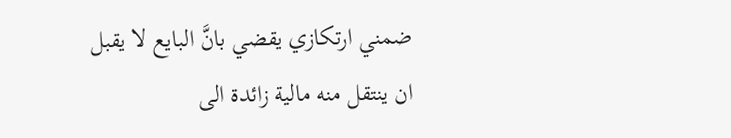ضمني ارتكازي يقضي بانَّ البايع لا يقبل ان ينتقل منه مالية زائدة الى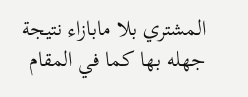المشتري بلا مابازاء نتيجة جهله بها كما في المقام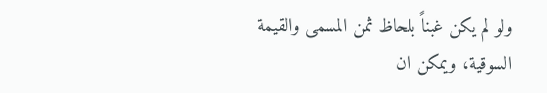ولو لم يكن غبناً بلحاظ ثمن المسمى والقيمة السوقية، ويمكن ان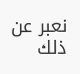نعبر عن ذلك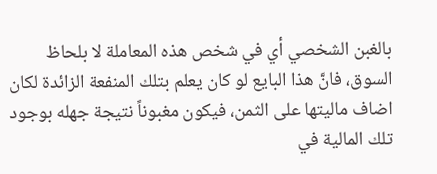بالغبن الشخصي أي في شخص هذه المعاملة لا بلحاظ السوق، فانَّ هذا البايع لو كان يعلم بتلك المنفعة الزائدة لكان اضاف ماليتها على الثمن، فيكون مغبوناً نتيجة جهله بوجود تلك المالية في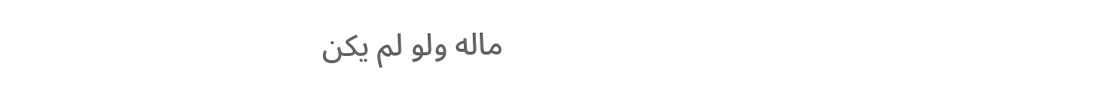ماله ولو لم يكن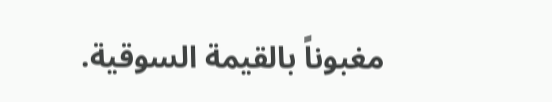مغبوناً بالقيمة السوقية.